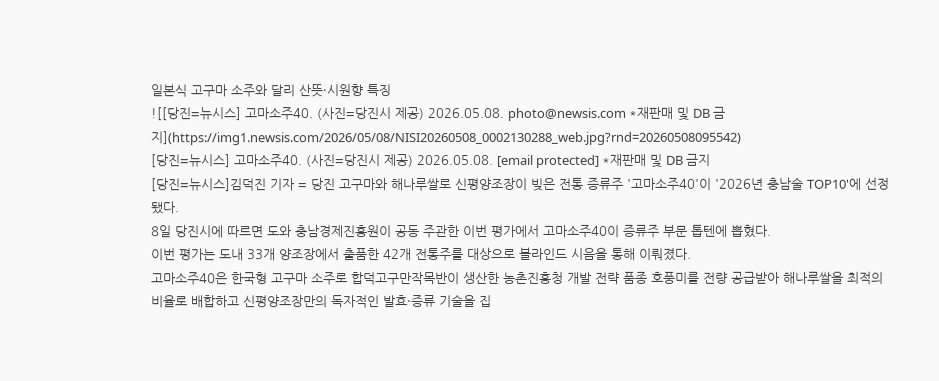일본식 고구마 소주와 달리 산뜻·시원향 특징
![[당진=뉴시스] 고마소주40. (사진=당진시 제공) 2026.05.08. photo@newsis.com *재판매 및 DB 금지](https://img1.newsis.com/2026/05/08/NISI20260508_0002130288_web.jpg?rnd=20260508095542)
[당진=뉴시스] 고마소주40. (사진=당진시 제공) 2026.05.08. [email protected] *재판매 및 DB 금지
[당진=뉴시스]김덕진 기자 = 당진 고구마와 해나루쌀로 신평양조장이 빚은 전통 증류주 '고마소주40'이 '2026년 충남술 TOP10'에 선정됐다.
8일 당진시에 따르면 도와 충남경제진흥원이 공동 주관한 이번 평가에서 고마소주40이 증류주 부문 톱텐에 뽑혔다.
이번 평가는 도내 33개 양조장에서 출품한 42개 전통주를 대상으로 블라인드 시음을 통해 이뤄졌다.
고마소주40은 한국형 고구마 소주로 합덕고구만작목반이 생산한 농촌진흥청 개발 전략 품종 호풍미를 전량 공급받아 해나루쌀을 최적의 비율로 배합하고 신평양조장만의 독자적인 발효·증류 기술을 집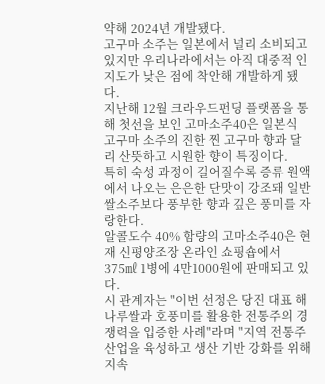약해 2024년 개발됐다.
고구마 소주는 일본에서 널리 소비되고 있지만 우리나라에서는 아직 대중적 인지도가 낮은 점에 착안해 개발하게 됐다.
지난해 12월 크라우드펀딩 플랫폼을 통해 첫선을 보인 고마소주40은 일본식 고구마 소주의 진한 찐 고구마 향과 달리 산뜻하고 시원한 향이 특징이다.
특히 숙성 과정이 길어질수록 증류 원액에서 나오는 은은한 단맛이 강조돼 일반 쌀소주보다 풍부한 향과 깊은 풍미를 자랑한다.
알콜도수 40% 함량의 고마소주40은 현재 신평양조장 온라인 쇼핑숍에서 375㎖ 1병에 4만1000원에 판매되고 있다.
시 관계자는 "이번 선정은 당진 대표 해나루쌀과 호풍미를 활용한 전통주의 경쟁력을 입증한 사례"라며 "지역 전통주 산업을 육성하고 생산 기반 강화를 위해 지속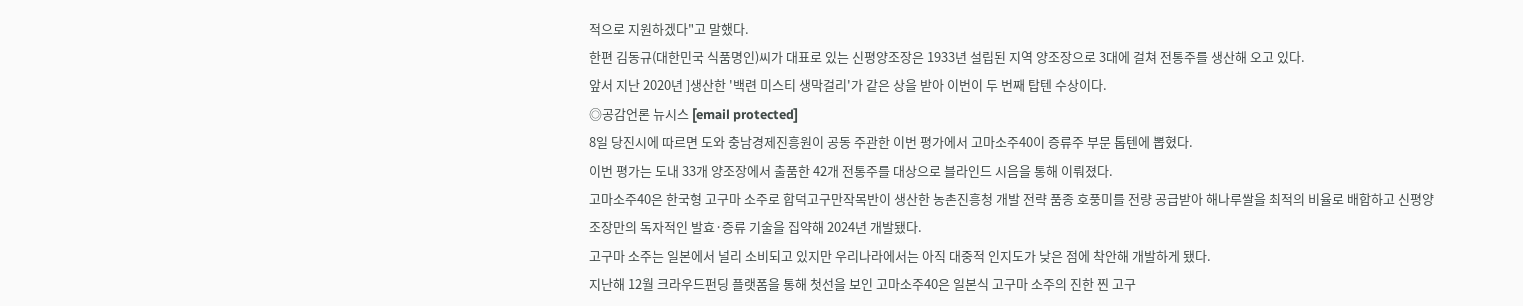적으로 지원하겠다"고 말했다.
한편 김동규(대한민국 식품명인)씨가 대표로 있는 신평양조장은 1933년 설립된 지역 양조장으로 3대에 걸쳐 전통주를 생산해 오고 있다.
앞서 지난 2020년 ]생산한 '백련 미스티 생막걸리'가 같은 상을 받아 이번이 두 번째 탑텐 수상이다.
◎공감언론 뉴시스 [email protected]
8일 당진시에 따르면 도와 충남경제진흥원이 공동 주관한 이번 평가에서 고마소주40이 증류주 부문 톱텐에 뽑혔다.
이번 평가는 도내 33개 양조장에서 출품한 42개 전통주를 대상으로 블라인드 시음을 통해 이뤄졌다.
고마소주40은 한국형 고구마 소주로 합덕고구만작목반이 생산한 농촌진흥청 개발 전략 품종 호풍미를 전량 공급받아 해나루쌀을 최적의 비율로 배합하고 신평양조장만의 독자적인 발효·증류 기술을 집약해 2024년 개발됐다.
고구마 소주는 일본에서 널리 소비되고 있지만 우리나라에서는 아직 대중적 인지도가 낮은 점에 착안해 개발하게 됐다.
지난해 12월 크라우드펀딩 플랫폼을 통해 첫선을 보인 고마소주40은 일본식 고구마 소주의 진한 찐 고구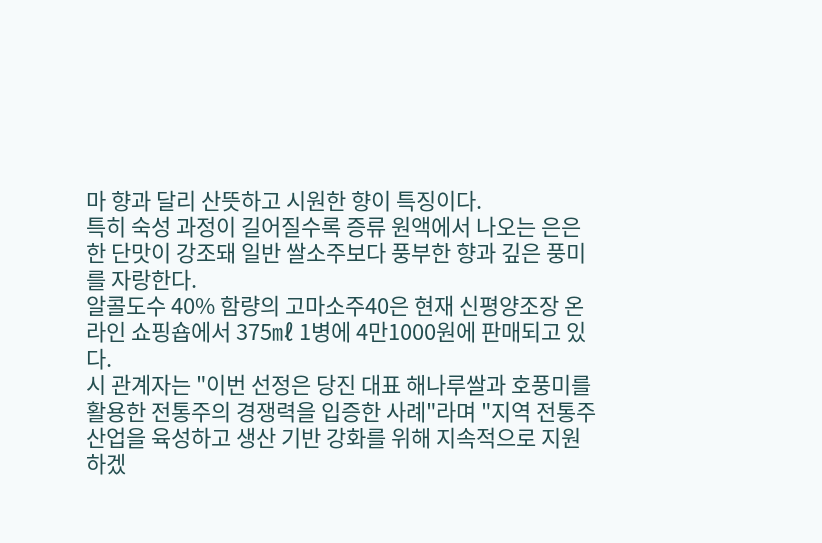마 향과 달리 산뜻하고 시원한 향이 특징이다.
특히 숙성 과정이 길어질수록 증류 원액에서 나오는 은은한 단맛이 강조돼 일반 쌀소주보다 풍부한 향과 깊은 풍미를 자랑한다.
알콜도수 40% 함량의 고마소주40은 현재 신평양조장 온라인 쇼핑숍에서 375㎖ 1병에 4만1000원에 판매되고 있다.
시 관계자는 "이번 선정은 당진 대표 해나루쌀과 호풍미를 활용한 전통주의 경쟁력을 입증한 사례"라며 "지역 전통주 산업을 육성하고 생산 기반 강화를 위해 지속적으로 지원하겠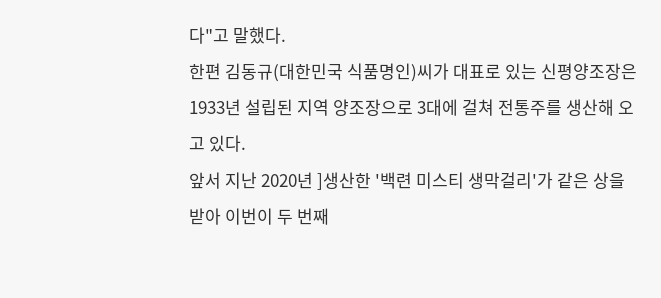다"고 말했다.
한편 김동규(대한민국 식품명인)씨가 대표로 있는 신평양조장은 1933년 설립된 지역 양조장으로 3대에 걸쳐 전통주를 생산해 오고 있다.
앞서 지난 2020년 ]생산한 '백련 미스티 생막걸리'가 같은 상을 받아 이번이 두 번째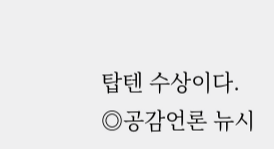탑텐 수상이다.
◎공감언론 뉴시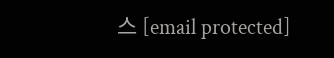스 [email protected]